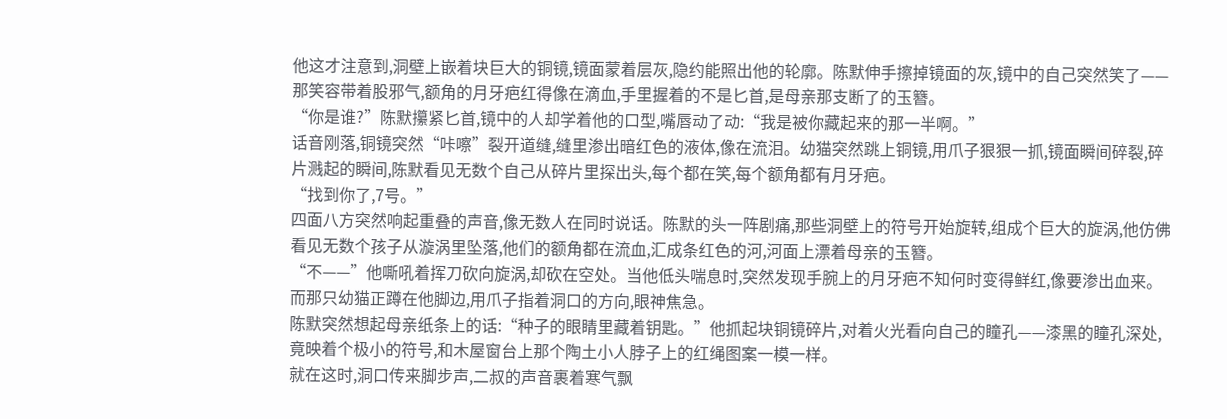他这才注意到,洞壁上嵌着块巨大的铜镜,镜面蒙着层灰,隐约能照出他的轮廓。陈默伸手擦掉镜面的灰,镜中的自己突然笑了——那笑容带着股邪气,额角的月牙疤红得像在滴血,手里握着的不是匕首,是母亲那支断了的玉簪。
“你是谁?”陈默攥紧匕首,镜中的人却学着他的口型,嘴唇动了动:“我是被你藏起来的那一半啊。”
话音刚落,铜镜突然“咔嚓”裂开道缝,缝里渗出暗红色的液体,像在流泪。幼猫突然跳上铜镜,用爪子狠狠一抓,镜面瞬间碎裂,碎片溅起的瞬间,陈默看见无数个自己从碎片里探出头,每个都在笑,每个额角都有月牙疤。
“找到你了,7号。”
四面八方突然响起重叠的声音,像无数人在同时说话。陈默的头一阵剧痛,那些洞壁上的符号开始旋转,组成个巨大的旋涡,他仿佛看见无数个孩子从漩涡里坠落,他们的额角都在流血,汇成条红色的河,河面上漂着母亲的玉簪。
“不——”他嘶吼着挥刀砍向旋涡,却砍在空处。当他低头喘息时,突然发现手腕上的月牙疤不知何时变得鲜红,像要渗出血来。而那只幼猫正蹲在他脚边,用爪子指着洞口的方向,眼神焦急。
陈默突然想起母亲纸条上的话:“种子的眼睛里藏着钥匙。”他抓起块铜镜碎片,对着火光看向自己的瞳孔——漆黑的瞳孔深处,竟映着个极小的符号,和木屋窗台上那个陶土小人脖子上的红绳图案一模一样。
就在这时,洞口传来脚步声,二叔的声音裹着寒气飘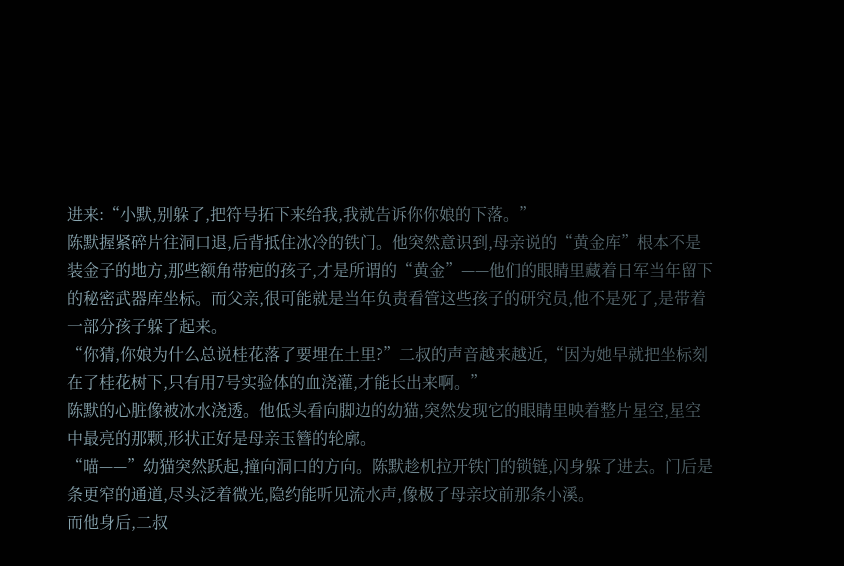进来:“小默,别躲了,把符号拓下来给我,我就告诉你你娘的下落。”
陈默握紧碎片往洞口退,后背抵住冰冷的铁门。他突然意识到,母亲说的“黄金库”根本不是装金子的地方,那些额角带疤的孩子,才是所谓的“黄金”——他们的眼睛里藏着日军当年留下的秘密武器库坐标。而父亲,很可能就是当年负责看管这些孩子的研究员,他不是死了,是带着一部分孩子躲了起来。
“你猜,你娘为什么总说桂花落了要埋在土里?”二叔的声音越来越近,“因为她早就把坐标刻在了桂花树下,只有用7号实验体的血浇灌,才能长出来啊。”
陈默的心脏像被冰水浇透。他低头看向脚边的幼猫,突然发现它的眼睛里映着整片星空,星空中最亮的那颗,形状正好是母亲玉簪的轮廓。
“喵——”幼猫突然跃起,撞向洞口的方向。陈默趁机拉开铁门的锁链,闪身躲了进去。门后是条更窄的通道,尽头泛着微光,隐约能听见流水声,像极了母亲坟前那条小溪。
而他身后,二叔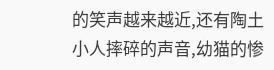的笑声越来越近,还有陶土小人摔碎的声音,幼猫的惨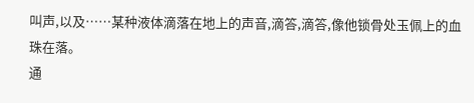叫声,以及……某种液体滴落在地上的声音,滴答,滴答,像他锁骨处玉佩上的血珠在落。
通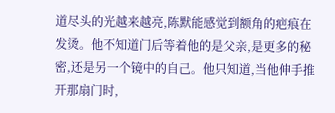道尽头的光越来越亮,陈默能感觉到额角的疤痕在发烫。他不知道门后等着他的是父亲,是更多的秘密,还是另一个镜中的自己。他只知道,当他伸手推开那扇门时,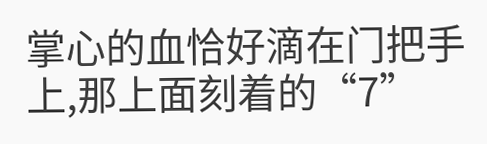掌心的血恰好滴在门把手上,那上面刻着的“7”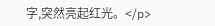字,突然亮起红光。</p>